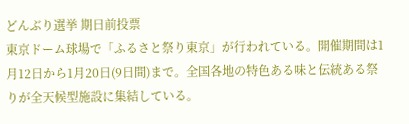どんぶり選挙 期日前投票
東京ドーム球場で「ふるさと祭り東京」が行われている。開催期間は1月12日から1月20日(9日間)まで。全国各地の特色ある味と伝統ある祭りが全天候型施設に集結している。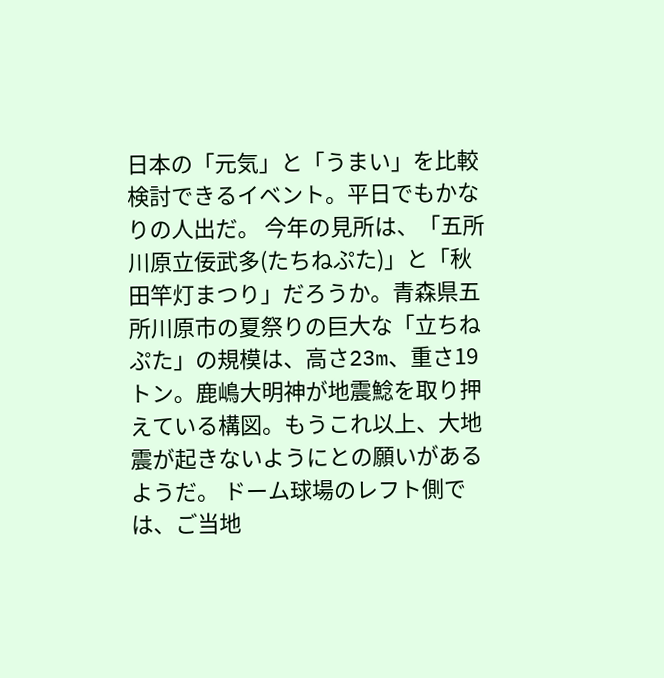日本の「元気」と「うまい」を比較検討できるイベント。平日でもかなりの人出だ。 今年の見所は、「五所川原立佞武多(たちねぷた)」と「秋田竿灯まつり」だろうか。青森県五所川原市の夏祭りの巨大な「立ちねぷた」の規模は、高さ23m、重さ19トン。鹿嶋大明神が地震鯰を取り押えている構図。もうこれ以上、大地震が起きないようにとの願いがあるようだ。 ドーム球場のレフト側では、ご当地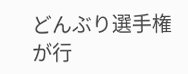どんぶり選手権が行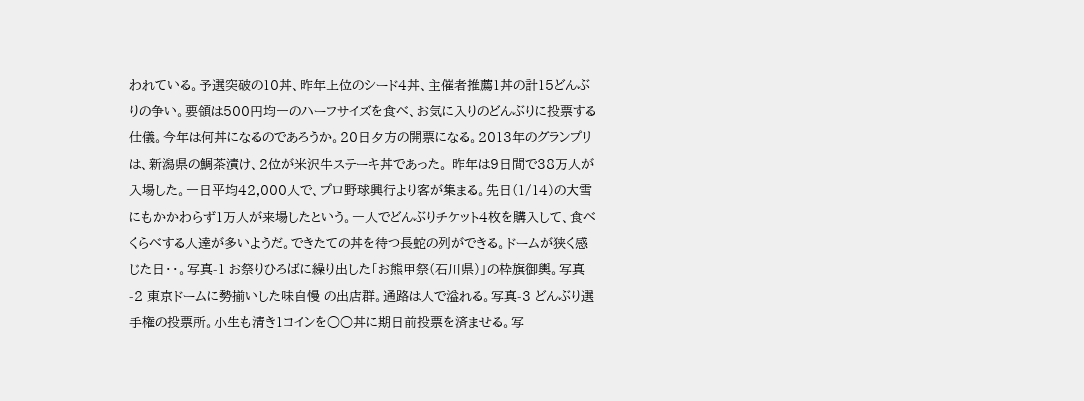われている。予選突破の10丼、昨年上位のシード4丼、主催者推薦1丼の計15どんぶりの争い。要領は500円均一のハーフサイズを食べ、お気に入りのどんぶりに投票する仕儀。今年は何丼になるのであろうか。20日夕方の開票になる。2013年のグランプリは、新潟県の鯛茶漬け、2位が米沢牛ステーキ丼であった。 昨年は9日間で38万人が入場した。一日平均42,000人で、プロ野球興行より客が集まる。先日(1/14)の大雪にもかかわらず1万人が来場したという。一人でどんぶりチケット4枚を購入して、食べくらべする人達が多いようだ。できたての丼を待つ長蛇の列ができる。ドームが狭く感じた日・・。写真-1 お祭りひろばに繰り出した「お熊甲祭(石川県)」の枠旗御輿。写真-2 東京ドームに勢揃いした味自慢 の出店群。通路は人で溢れる。写真-3 どんぶり選手権の投票所。小生も清き1コインを○○丼に期日前投票を済ませる。写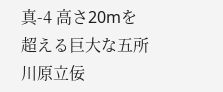真-4 高さ20mを超える巨大な五所川原立佞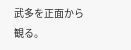武多を正面から観る。